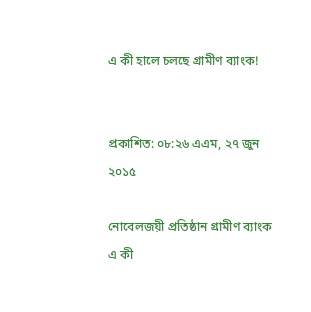এ কী হালে চলছে গ্রামীণ ব্যাংক!


প্রকাশিত: ০৮:২৬ এএম, ২৭ জুন ২০১৫

নোবেলজয়ী প্রতিষ্ঠান গ্রামীণ ব্যাংক এ কী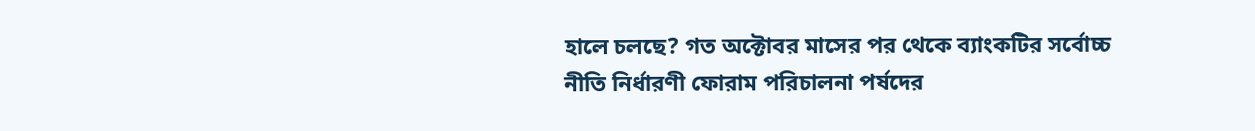হালে চলছে? গত অক্টোবর মাসের পর থেকে ব্যাংকটির সর্বোচ্চ নীতি নির্ধারণী ফোরাম পরিচালনা পর্ষদের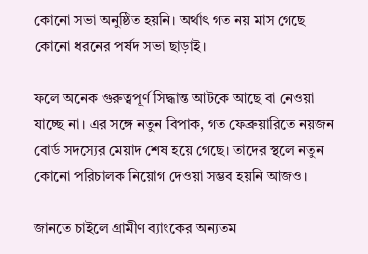কোনো সভা অনুষ্ঠিত হয়নি। অর্থাৎ গত নয় মাস গেছে কোনো ধরনের পর্ষদ সভা ছাড়াই।

ফলে অনেক গুরুত্বপূর্ণ সিদ্ধান্ত আটকে আছে বা নেওয়া যাচ্ছে না। এর সঙ্গে নতুন বিপাক, গত ফেব্রুয়ারিতে নয়জন বোর্ড সদস্যের মেয়াদ শেষ হয়ে গেছে। তাদের স্থলে নতুন কোনো পরিচালক নিয়োগ দেওয়া সম্ভব হয়নি আজও।

জানতে চাইলে গ্রামীণ ব্যাংকের অন্যতম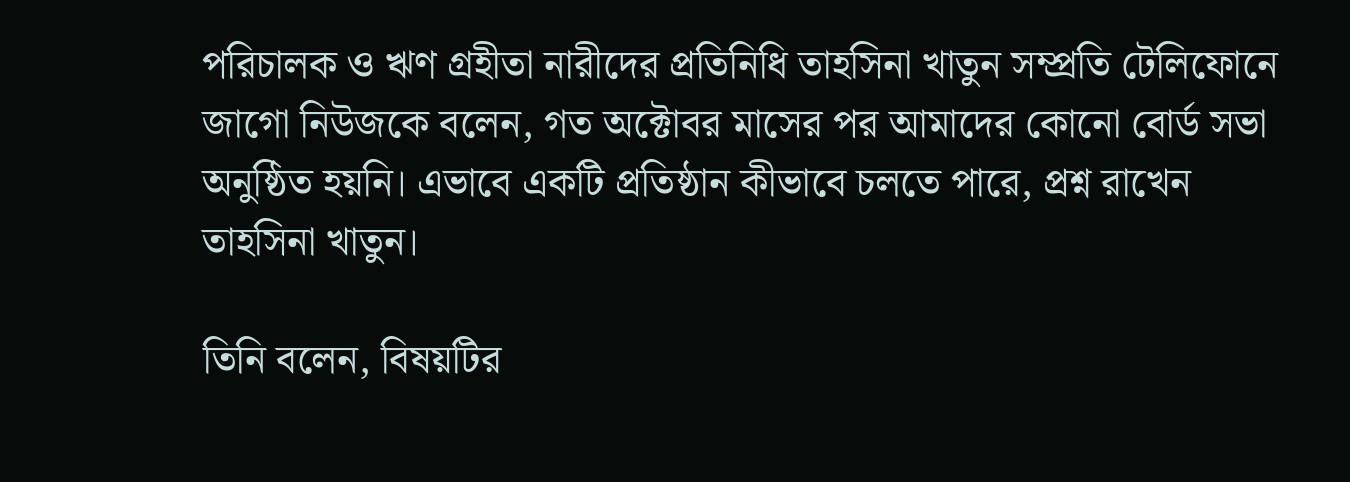পরিচালক ও ঋণ গ্রহীতা নারীদের প্রতিনিধি তাহসিনা খাতুন সম্প্রতি টেলিফোনে জাগো নিউজকে বলেন, গত অক্টোবর মাসের পর আমাদের কোনো বোর্ড সভা অনুষ্ঠিত হয়নি। এভাবে একটি প্রতিষ্ঠান কীভাবে চলতে পারে, প্রশ্ন রাখেন তাহসিনা খাতুন।

তিনি বলেন, বিষয়টির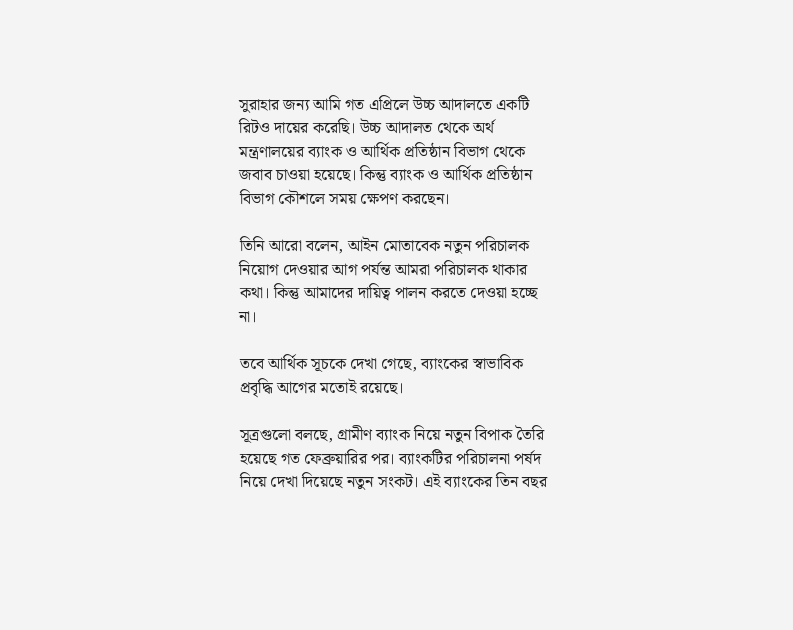সুরাহার জন্য আমি গত এপ্রিলে উচ্চ আদালতে একটি রিটও দায়ের করেছি। উচ্চ আদালত থেকে অর্থ মন্ত্রণালয়ের ব্যাংক ও আর্থিক প্রতিষ্ঠান বিভাগ থেকে জবাব চাওয়া হয়েছে। কিন্তু ব্যাংক ও আর্থিক প্রতিষ্ঠান বিভাগ কৌশলে সময় ক্ষেপণ করছেন।

তিনি আরো বলেন, আইন মোতাবেক নতুন পরিচালক নিয়োগ দেওয়ার আগ পর্যন্ত আমরা পরিচালক থাকার কথা। কিন্তু আমাদের দায়িত্ব পালন করতে দেওয়া হচ্ছে না।

তবে আর্থিক সূচকে দেখা গেছে, ব্যাংকের স্বাভাবিক প্রবৃদ্ধি আগের মতোই রয়েছে।

সূত্রগুলো বলছে, গ্রামীণ ব্যাংক নিয়ে নতুন বিপাক তৈরি হয়েছে গত ফেব্রুয়ারির পর। ব্যাংকটির পরিচালনা পর্ষদ নিয়ে দেখা দিয়েছে নতুন সংকট। এই ব্যাংকের তিন বছর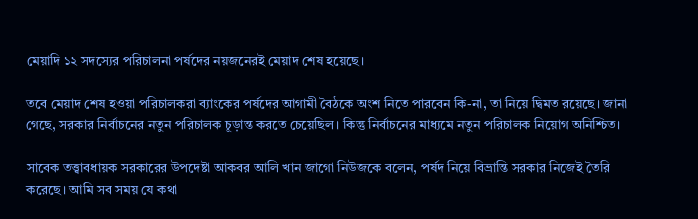মেয়াদি ১২ সদস্যের পরিচালনা পর্ষদের নয়জনেরই মেয়াদ শেষ হয়েছে।

তবে মেয়াদ শেষ হওয়া পরিচালকরা ব্যাংকের পর্ষদের আগামী বৈঠকে অংশ নিতে পারবেন কি-না, তা নিয়ে দ্বিমত রয়েছে। জানা গেছে, সরকার নির্বাচনের নতুন পরিচালক চূড়ান্ত করতে চেয়েছিল। কিন্তু নির্বাচনের মাধ্যমে নতুন পরিচালক নিয়োগ অনিশ্চিত।

সাবেক তত্ত্বাবধায়ক সরকারের উপদেষ্টা আকবর আলি খান জাগো নিউজকে বলেন, পর্ষদ নিয়ে বিভ্রান্তি সরকার নিজেই তৈরি করেছে। আমি সব সময় যে কথা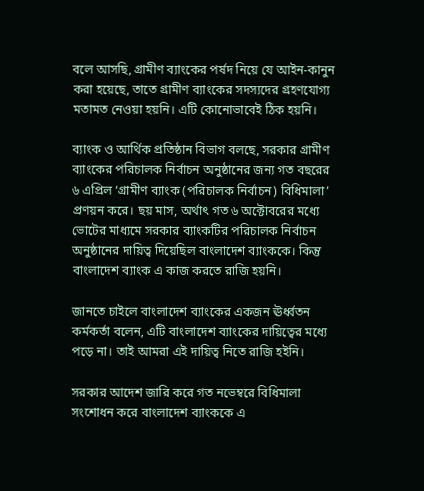বলে আসছি, গ্রামীণ ব্যাংকের পর্ষদ নিয়ে যে আইন-কানুন করা হয়েছে, তাতে গ্রামীণ ব্যাংকের সদস্যদের গ্রহণযোগ্য মতামত নেওয়া হয়নি। এটি কোনোভাবেই ঠিক হয়নি।

ব্যাংক ও আর্থিক প্রতিষ্ঠান বিভাগ বলছে, সরকার গ্রামীণ ব্যাংকের পরিচালক নির্বাচন অনুষ্ঠানের জন্য গত বছরের ৬ এপ্রিল ‘গ্রামীণ ব্যাংক (পরিচালক নির্বাচন) বিধিমালা’ প্রণয়ন করে। ছয় মাস, অর্থাৎ গত ৬ অক্টোবরের মধ্যে ভোটের মাধ্যমে সরকার ব্যাংকটির পরিচালক নির্বাচন অনুষ্ঠানের দায়িত্ব দিয়েছিল বাংলাদেশ ব্যাংককে। কিন্তু বাংলাদেশ ব্যাংক এ কাজ করতে রাজি হয়নি।

জানতে চাইলে বাংলাদেশ ব্যাংকের একজন ঊর্ধ্বতন কর্মকর্তা বলেন, এটি বাংলাদেশ ব্যাংকের দায়িত্বের মধ্যে পড়ে না। তাই আমরা এই দায়িত্ব নিতে রাজি হইনি।

সরকার আদেশ জারি করে গত নভেম্বরে বিধিমালা সংশোধন করে বাংলাদেশ ব্যাংককে এ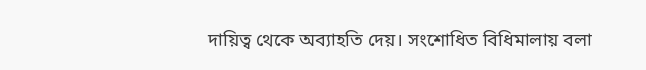দায়িত্ব থেকে অব্যাহতি দেয়। সংশোধিত বিধিমালায় বলা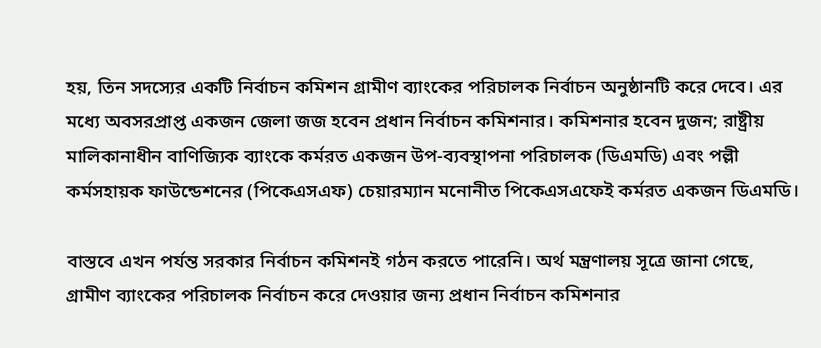হয়, তিন সদস্যের একটি নির্বাচন কমিশন গ্রামীণ ব্যাংকের পরিচালক নির্বাচন অনুষ্ঠানটি করে দেবে। এর মধ্যে অবসরপ্রাপ্ত একজন জেলা জজ হবেন প্রধান নির্বাচন কমিশনার। কমিশনার হবেন দুজন; রাষ্ট্রীয় মালিকানাধীন বাণিজ্যিক ব্যাংকে কর্মরত একজন উপ-ব্যবস্থাপনা পরিচালক (ডিএমডি) এবং পল্লী কর্মসহায়ক ফাউন্ডেশনের (পিকেএসএফ) চেয়ারম্যান মনোনীত পিকেএসএফেই কর্মরত একজন ডিএমডি।

বাস্তবে এখন পর্যন্ত সরকার নির্বাচন কমিশনই গঠন করতে পারেনি। অর্থ মন্ত্রণালয় সূত্রে জানা গেছে, গ্রামীণ ব্যাংকের পরিচালক নির্বাচন করে দেওয়ার জন্য প্রধান নির্বাচন কমিশনার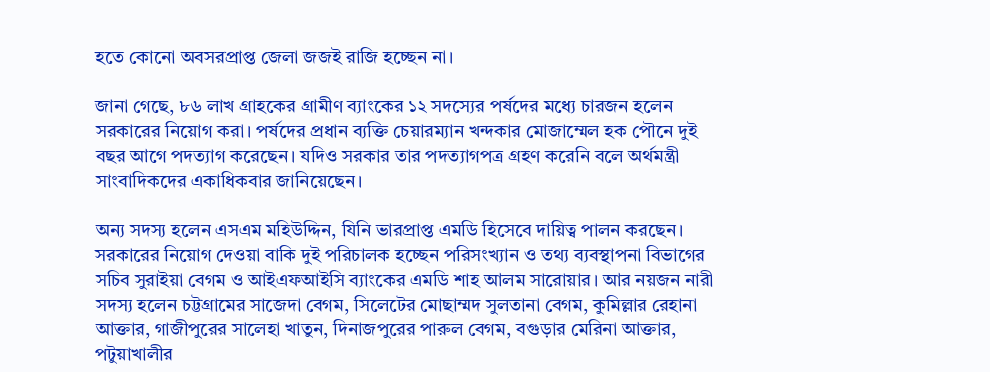হতে কোনো অবসরপ্রাপ্ত জেলা জজই রাজি হচ্ছেন না।

জানা গেছে, ৮৬ লাখ গ্রাহকের গ্রামীণ ব্যাংকের ১২ সদস্যের পর্ষদের মধ্যে চারজন হলেন সরকারের নিয়োগ করা। পর্ষদের প্রধান ব্যক্তি চেয়ারম্যান খন্দকার মোজাম্মেল হক পৌনে দুই বছর আগে পদত্যাগ করেছেন। যদিও সরকার তার পদত্যাগপত্র গ্রহণ করেনি বলে অর্থমন্ত্রী সাংবাদিকদের একাধিকবার জানিয়েছেন।

অন্য সদস্য হলেন এসএম মহিউদ্দিন, যিনি ভারপ্রাপ্ত এমডি হিসেবে দায়িত্ব পালন করছেন। সরকারের নিয়োগ দেওয়া বাকি দুই পরিচালক হচ্ছেন পরিসংখ্যান ও তথ্য ব্যবস্থাপনা বিভাগের সচিব সুরাইয়া বেগম ও আইএফআইসি ব্যাংকের এমডি শাহ আলম সারোয়ার। আর নয়জন নারী সদস্য হলেন চট্টগ্রামের সাজেদা বেগম, সিলেটের মোছাম্মদ সুলতানা বেগম, কুমিল্লার রেহানা আক্তার, গাজীপুরের সালেহা খাতুন, দিনাজপুরের পারুল বেগম, বগুড়ার মেরিনা আক্তার, পটুয়াখালীর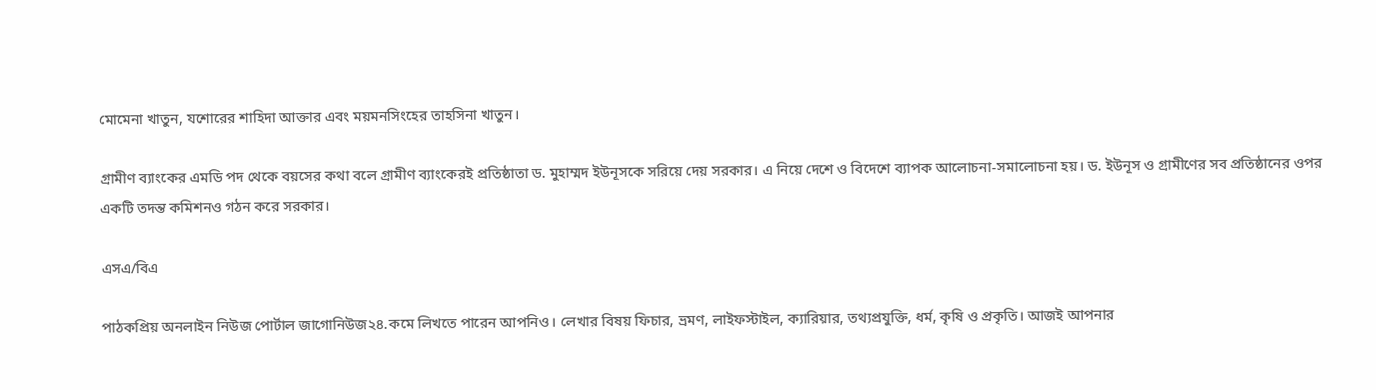মোমেনা খাতুন, যশোরের শাহিদা আক্তার এবং ময়মনসিংহের তাহসিনা খাতুন।

গ্রামীণ ব্যাংকের এমডি পদ থেকে বয়সের কথা বলে গ্রামীণ ব্যাংকেরই প্রতিষ্ঠাতা ড. মুহাম্মদ ইউনূসকে সরিয়ে দেয় সরকার। এ নিয়ে দেশে ও বিদেশে ব্যাপক আলোচনা-সমালোচনা হয়। ড. ইউনূস ও গ্রামীণের সব প্রতিষ্ঠানের ওপর একটি তদন্ত কমিশনও গঠন করে সরকার।

এসএ/বিএ

পাঠকপ্রিয় অনলাইন নিউজ পোর্টাল জাগোনিউজ২৪.কমে লিখতে পারেন আপনিও। লেখার বিষয় ফিচার, ভ্রমণ, লাইফস্টাইল, ক্যারিয়ার, তথ্যপ্রযুক্তি, ধর্ম, কৃষি ও প্রকৃতি। আজই আপনার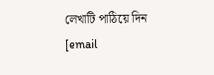লেখাটি পাঠিয়ে দিন [email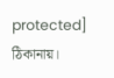protected] ঠিকানায়।